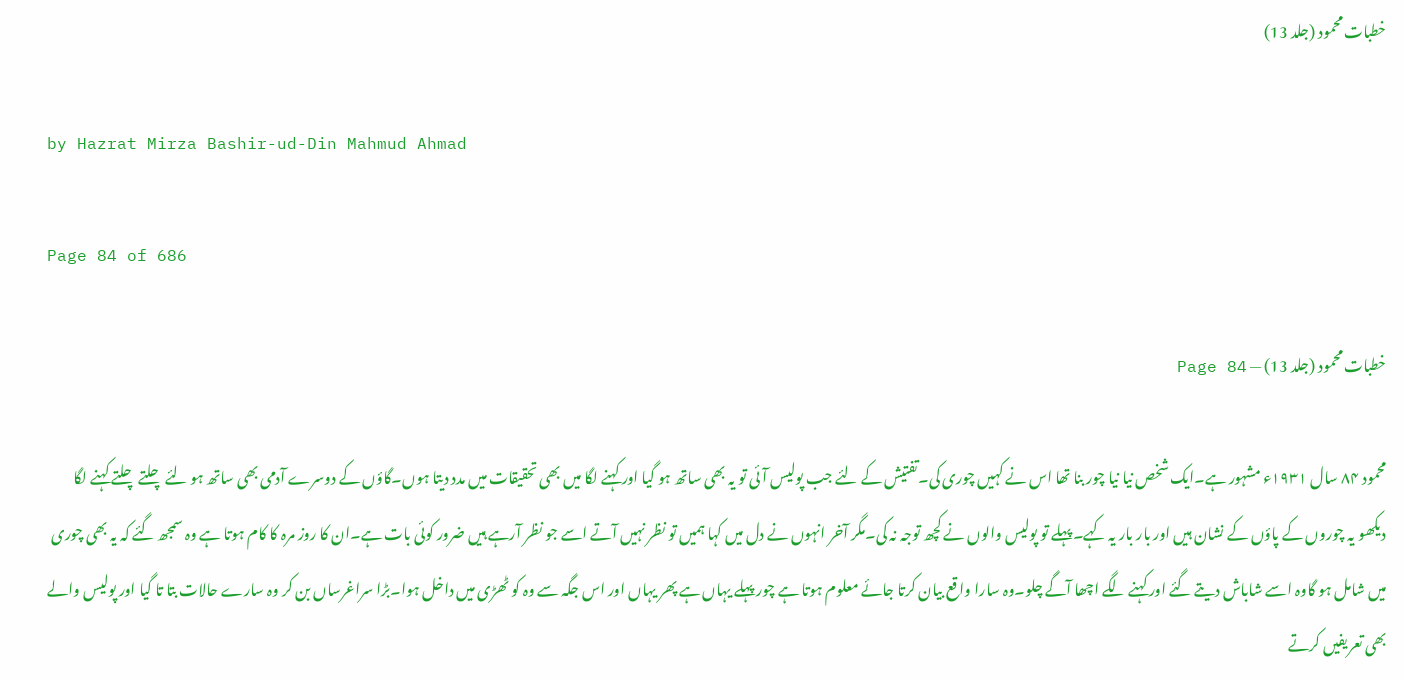خطبات محمود (جلد 13)

by Hazrat Mirza Bashir-ud-Din Mahmud Ahmad

Page 84 of 686

خطبات محمود (جلد 13) — Page 84

محمود ۸۴ سال ۱۹۳۱ء مشہور ہے۔ایک شخص نیا نیا چور بنا تھا اس نے کہیں چوری کی۔تفتیش کے لئے جب پولیس آئی تو یہ بھی ساتھ ہو گیا اور کہنے لگا میں بھی تحقیقات میں مدد دیتا ہوں۔گاؤں کے دوسرے آدمی بھی ساتھ ہو لئے چلتے چلتے کہنے لگا دیکھو یہ چوروں کے پاؤں کے نشان ہیں اور بار بار یہ کہے۔پہلے تو پولیس والوں نے کچھ توجہ نہ کی۔مگر آخر انہوں نے دل میں کہا ہمیں تو نظر نہیں آتے اسے جو نظر آرہے ہیں ضرور کوئی بات ہے۔ان کا روز مرہ کا کام ہوتا ہے وہ سمجھ گئے کہ یہ بھی چوری میں شامل ہو گاوہ اسے شاباش دیتے گئے اور کہنے لگے اچھا آگے چلو۔وہ سارا واقع بیان کرتا جائے معلوم ہوتا ہے چور پہلے یہاں ہے پھر یہاں اور اس جگہ سے وہ کو ٹھڑی میں داخل ہوا۔بڑا سراغرساں بن کر وہ سارے حالات بتا تا گیا اور پولیس والے بھی تعریفیں کرتے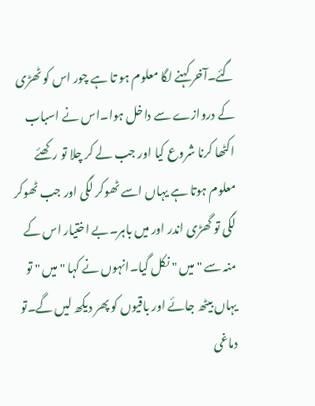گئے۔آخر کہنے لگا معلوم ہو تا ہے چور اس کو ٹھڑی کے دروازے سے داخل ہوا۔اس نے اسباب اکٹھا کرنا شروع کیا اور جب لے کر چلا تو رکھئے معلوم ہوتا ہے یہاں اسے ٹھوکر لگی اور جب ٹھوکر لگی تو گھڑی اندر اور میں باہر۔بے اختیار اس کے منہ سے " میں " نکل گیا۔انہوں نے کہا " میں " تو یہاں بیٹھ جائے اور باقیوں کو پھر دیکھ لیں گے۔تو دماغی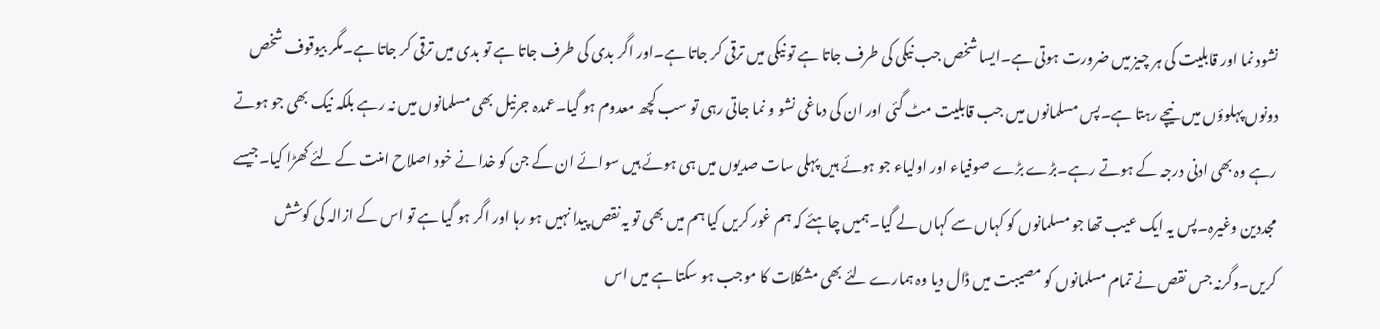نشود نما اور قابلیت کی ہر چیز میں ضرورت ہوتی ہے۔ایسا شخص جب نیکی کی طرف جاتا ہے تو نیکی میں ترقی کر جاتا ہے۔اور اگر بدی کی طرف جاتا ہے تو بدی میں ترقی کر جاتا ہے۔مگر بیوقوف شخص دونوں پہلوؤں میں نیچے رہتا ہے۔پس مسلمانوں میں جب قابلیت مٹ گئی اور ان کی دماغی نشو و نما جاتی رہی تو سب کچھ معدوم ہو گیا۔عمدہ جرنیل بھی مسلمانوں میں نہ رہے بلکہ نیک بھی جو ہوتے رہے وہ بھی ادنی درجہ کے ہوتے رہے۔بڑے بڑے صوفیاء اور اولیاء جو ہوئے ہیں پہلی سات صدیوں میں ہی ہوئے ہیں سوائے ان کے جن کو خدا نے خود اصلاح امنت کے لئے کھڑا کیا۔جیسے مجددین وغیرہ۔پس یہ ایک عیب تھا جو مسلمانوں کو کہاں سے کہاں لے گیا۔ہمیں چاہئے کہ ہم غور کریں کیا ہم میں بھی تو یہ نقص پیدا نہیں ہو رہا اور اگر ہو گیا ہے تو اس کے ازالہ کی کوشش کریں۔وگرنہ جس نقص نے تمام مسلمانوں کو مصیبت میں ڈال دیا وہ ہمارے لئے بھی مشکلات کا موجب ہو سکتا ہے میں اس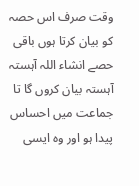وقت صرف اس حصہ کو بیان کرتا ہوں باقی حصے انشاء اللہ آہستہ آہستہ بیان کروں گا تا جماعت میں احساس پیدا ہو اور وہ ایسی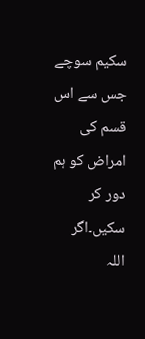سکیم سوچے جس سے اس قسم کی امراض کو ہم دور کر سکیں۔اگر اللہ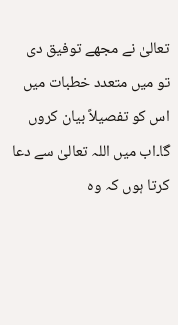تعالیٰ نے مجھے توفیق دی تو میں متعدد خطبات میں اس کو تفصیلاً بیان کروں گا۔اب میں اللہ تعالیٰ سے دعا کرتا ہوں کہ وہ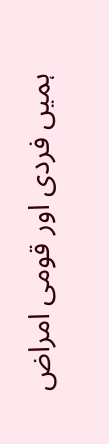ہمیں فردی اور قومی امراض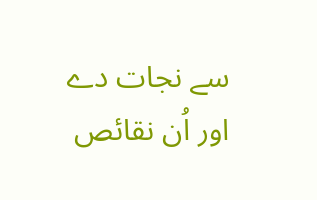سے نجات دے اور اُن نقائص